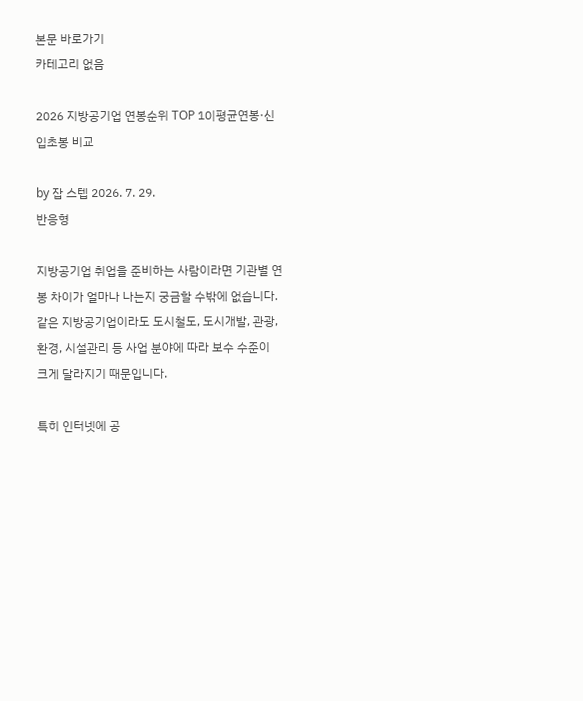본문 바로가기
카테고리 없음

2026 지방공기업 연봉순위 TOP 10|평균연봉·신입초봉 비교

by 잡 스텝 2026. 7. 29.
반응형

지방공기업 취업을 준비하는 사람이라면 기관별 연봉 차이가 얼마나 나는지 궁금할 수밖에 없습니다. 같은 지방공기업이라도 도시철도, 도시개발, 관광, 환경, 시설관리 등 사업 분야에 따라 보수 수준이 크게 달라지기 때문입니다.

특히 인터넷에 공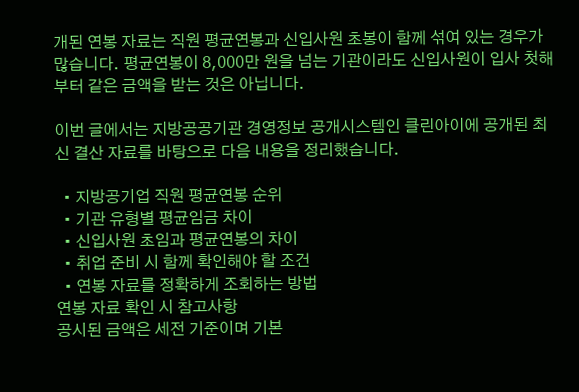개된 연봉 자료는 직원 평균연봉과 신입사원 초봉이 함께 섞여 있는 경우가 많습니다. 평균연봉이 8,000만 원을 넘는 기관이라도 신입사원이 입사 첫해부터 같은 금액을 받는 것은 아닙니다.

이번 글에서는 지방공공기관 경영정보 공개시스템인 클린아이에 공개된 최신 결산 자료를 바탕으로 다음 내용을 정리했습니다.

  • 지방공기업 직원 평균연봉 순위
  • 기관 유형별 평균임금 차이
  • 신입사원 초임과 평균연봉의 차이
  • 취업 준비 시 함께 확인해야 할 조건
  • 연봉 자료를 정확하게 조회하는 방법
연봉 자료 확인 시 참고사항
공시된 금액은 세전 기준이며 기본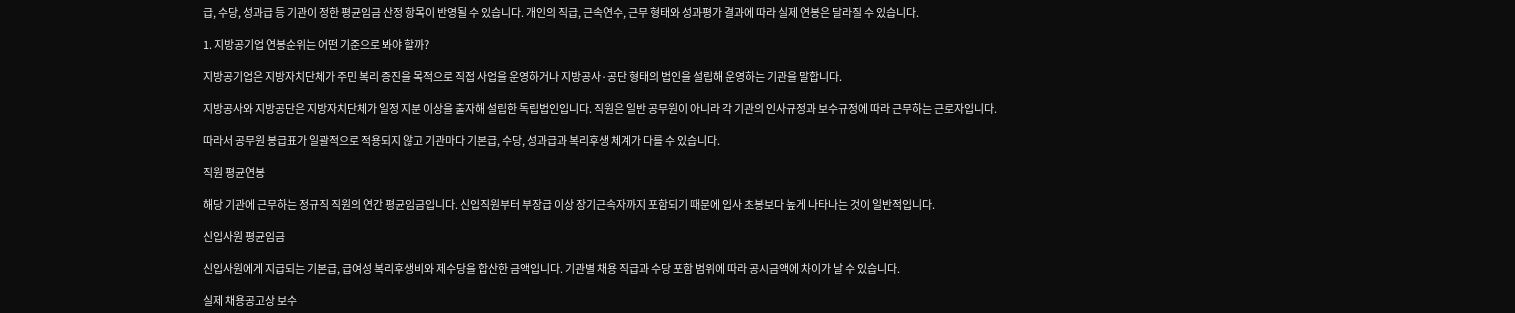급, 수당, 성과급 등 기관이 정한 평균임금 산정 항목이 반영될 수 있습니다. 개인의 직급, 근속연수, 근무 형태와 성과평가 결과에 따라 실제 연봉은 달라질 수 있습니다.

1. 지방공기업 연봉순위는 어떤 기준으로 봐야 할까?

지방공기업은 지방자치단체가 주민 복리 증진을 목적으로 직접 사업을 운영하거나 지방공사·공단 형태의 법인을 설립해 운영하는 기관을 말합니다.

지방공사와 지방공단은 지방자치단체가 일정 지분 이상을 출자해 설립한 독립법인입니다. 직원은 일반 공무원이 아니라 각 기관의 인사규정과 보수규정에 따라 근무하는 근로자입니다.

따라서 공무원 봉급표가 일괄적으로 적용되지 않고 기관마다 기본급, 수당, 성과급과 복리후생 체계가 다를 수 있습니다.

직원 평균연봉

해당 기관에 근무하는 정규직 직원의 연간 평균임금입니다. 신입직원부터 부장급 이상 장기근속자까지 포함되기 때문에 입사 초봉보다 높게 나타나는 것이 일반적입니다.

신입사원 평균임금

신입사원에게 지급되는 기본급, 급여성 복리후생비와 제수당을 합산한 금액입니다. 기관별 채용 직급과 수당 포함 범위에 따라 공시금액에 차이가 날 수 있습니다.

실제 채용공고상 보수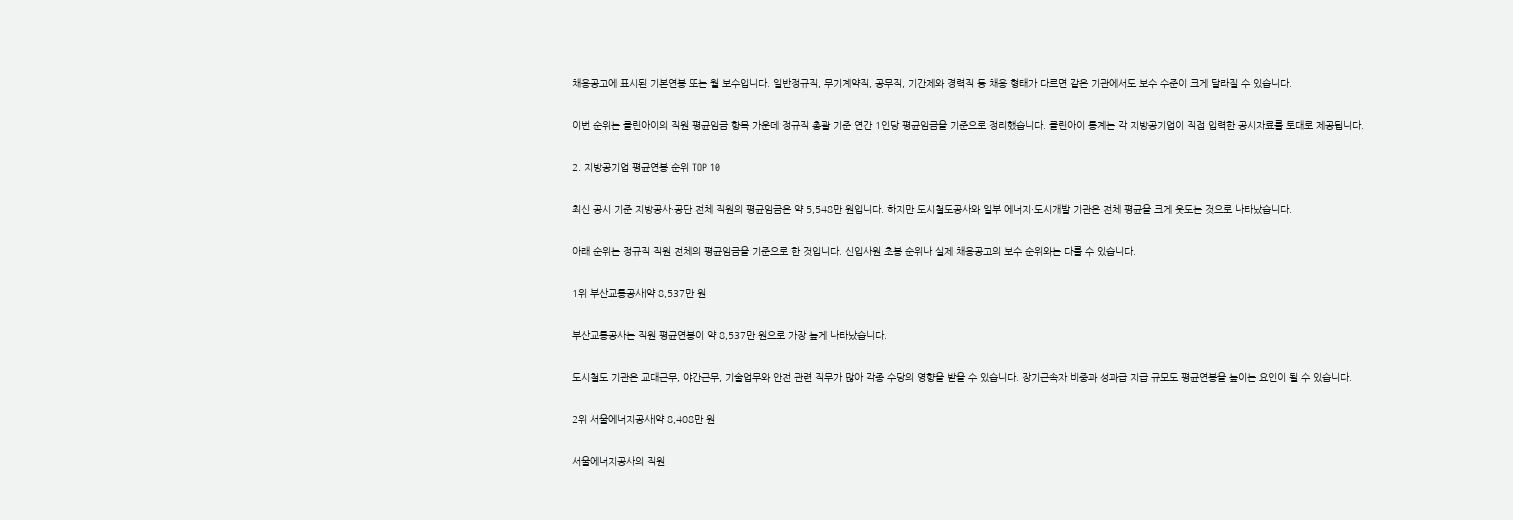채용공고에 표시된 기본연봉 또는 월 보수입니다. 일반정규직, 무기계약직, 공무직, 기간제와 경력직 등 채용 형태가 다르면 같은 기관에서도 보수 수준이 크게 달라질 수 있습니다.

이번 순위는 클린아이의 직원 평균임금 항목 가운데 정규직 총괄 기준 연간 1인당 평균임금을 기준으로 정리했습니다. 클린아이 통계는 각 지방공기업이 직접 입력한 공시자료를 토대로 제공됩니다.

2. 지방공기업 평균연봉 순위 TOP 10

최신 공시 기준 지방공사·공단 전체 직원의 평균임금은 약 5,548만 원입니다. 하지만 도시철도공사와 일부 에너지·도시개발 기관은 전체 평균을 크게 웃도는 것으로 나타났습니다.

아래 순위는 정규직 직원 전체의 평균임금을 기준으로 한 것입니다. 신입사원 초봉 순위나 실제 채용공고의 보수 순위와는 다를 수 있습니다.

1위 부산교통공사|약 8,537만 원

부산교통공사는 직원 평균연봉이 약 8,537만 원으로 가장 높게 나타났습니다.

도시철도 기관은 교대근무, 야간근무, 기술업무와 안전 관련 직무가 많아 각종 수당의 영향을 받을 수 있습니다. 장기근속자 비중과 성과급 지급 규모도 평균연봉을 높이는 요인이 될 수 있습니다.

2위 서울에너지공사|약 8,408만 원

서울에너지공사의 직원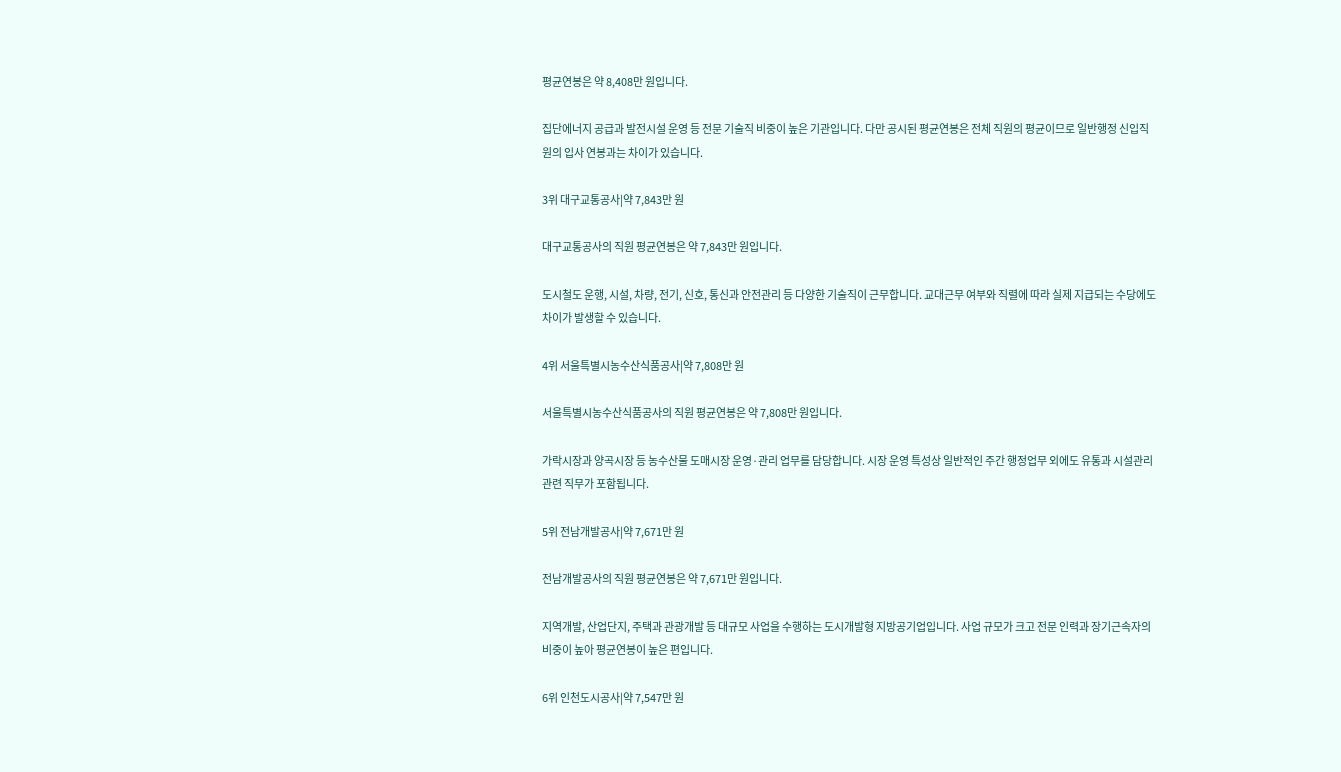평균연봉은 약 8,408만 원입니다.

집단에너지 공급과 발전시설 운영 등 전문 기술직 비중이 높은 기관입니다. 다만 공시된 평균연봉은 전체 직원의 평균이므로 일반행정 신입직원의 입사 연봉과는 차이가 있습니다.

3위 대구교통공사|약 7,843만 원

대구교통공사의 직원 평균연봉은 약 7,843만 원입니다.

도시철도 운행, 시설, 차량, 전기, 신호, 통신과 안전관리 등 다양한 기술직이 근무합니다. 교대근무 여부와 직렬에 따라 실제 지급되는 수당에도 차이가 발생할 수 있습니다.

4위 서울특별시농수산식품공사|약 7,808만 원

서울특별시농수산식품공사의 직원 평균연봉은 약 7,808만 원입니다.

가락시장과 양곡시장 등 농수산물 도매시장 운영·관리 업무를 담당합니다. 시장 운영 특성상 일반적인 주간 행정업무 외에도 유통과 시설관리 관련 직무가 포함됩니다.

5위 전남개발공사|약 7,671만 원

전남개발공사의 직원 평균연봉은 약 7,671만 원입니다.

지역개발, 산업단지, 주택과 관광개발 등 대규모 사업을 수행하는 도시개발형 지방공기업입니다. 사업 규모가 크고 전문 인력과 장기근속자의 비중이 높아 평균연봉이 높은 편입니다.

6위 인천도시공사|약 7,547만 원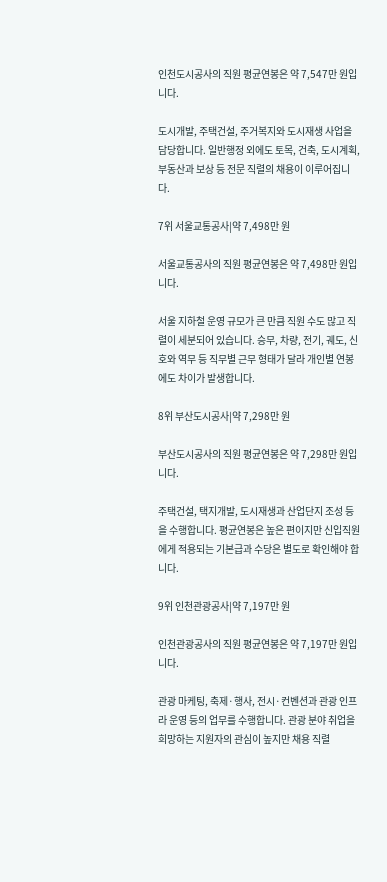인천도시공사의 직원 평균연봉은 약 7,547만 원입니다.

도시개발, 주택건설, 주거복지와 도시재생 사업을 담당합니다. 일반행정 외에도 토목, 건축, 도시계획, 부동산과 보상 등 전문 직렬의 채용이 이루어집니다.

7위 서울교통공사|약 7,498만 원

서울교통공사의 직원 평균연봉은 약 7,498만 원입니다.

서울 지하철 운영 규모가 큰 만큼 직원 수도 많고 직렬이 세분되어 있습니다. 승무, 차량, 전기, 궤도, 신호와 역무 등 직무별 근무 형태가 달라 개인별 연봉에도 차이가 발생합니다.

8위 부산도시공사|약 7,298만 원

부산도시공사의 직원 평균연봉은 약 7,298만 원입니다.

주택건설, 택지개발, 도시재생과 산업단지 조성 등을 수행합니다. 평균연봉은 높은 편이지만 신입직원에게 적용되는 기본급과 수당은 별도로 확인해야 합니다.

9위 인천관광공사|약 7,197만 원

인천관광공사의 직원 평균연봉은 약 7,197만 원입니다.

관광 마케팅, 축제·행사, 전시·컨벤션과 관광 인프라 운영 등의 업무를 수행합니다. 관광 분야 취업을 희망하는 지원자의 관심이 높지만 채용 직렬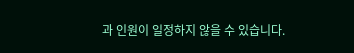과 인원이 일정하지 않을 수 있습니다.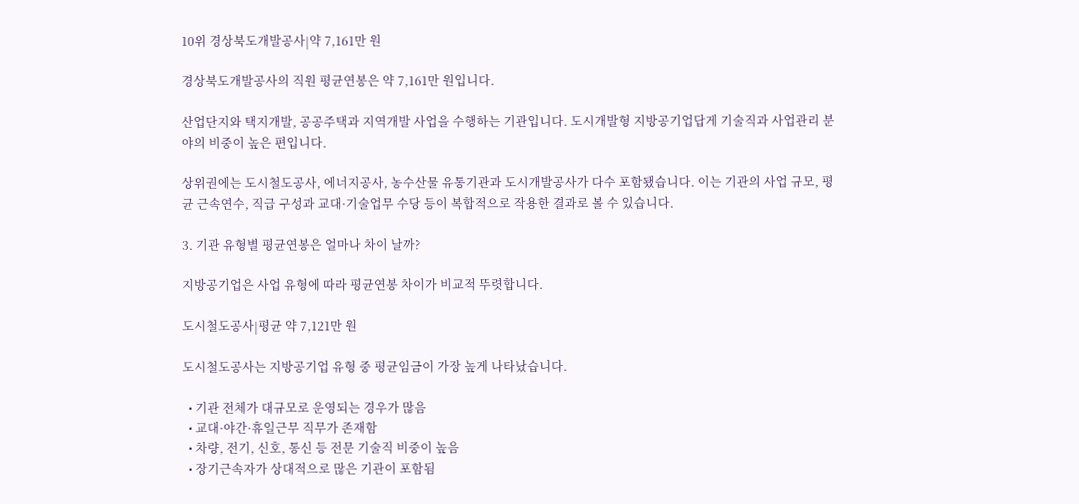10위 경상북도개발공사|약 7,161만 원

경상북도개발공사의 직원 평균연봉은 약 7,161만 원입니다.

산업단지와 택지개발, 공공주택과 지역개발 사업을 수행하는 기관입니다. 도시개발형 지방공기업답게 기술직과 사업관리 분야의 비중이 높은 편입니다.

상위권에는 도시철도공사, 에너지공사, 농수산물 유통기관과 도시개발공사가 다수 포함됐습니다. 이는 기관의 사업 규모, 평균 근속연수, 직급 구성과 교대·기술업무 수당 등이 복합적으로 작용한 결과로 볼 수 있습니다.

3. 기관 유형별 평균연봉은 얼마나 차이 날까?

지방공기업은 사업 유형에 따라 평균연봉 차이가 비교적 뚜렷합니다.

도시철도공사|평균 약 7,121만 원

도시철도공사는 지방공기업 유형 중 평균임금이 가장 높게 나타났습니다.

  • 기관 전체가 대규모로 운영되는 경우가 많음
  • 교대·야간·휴일근무 직무가 존재함
  • 차량, 전기, 신호, 통신 등 전문 기술직 비중이 높음
  • 장기근속자가 상대적으로 많은 기관이 포함됨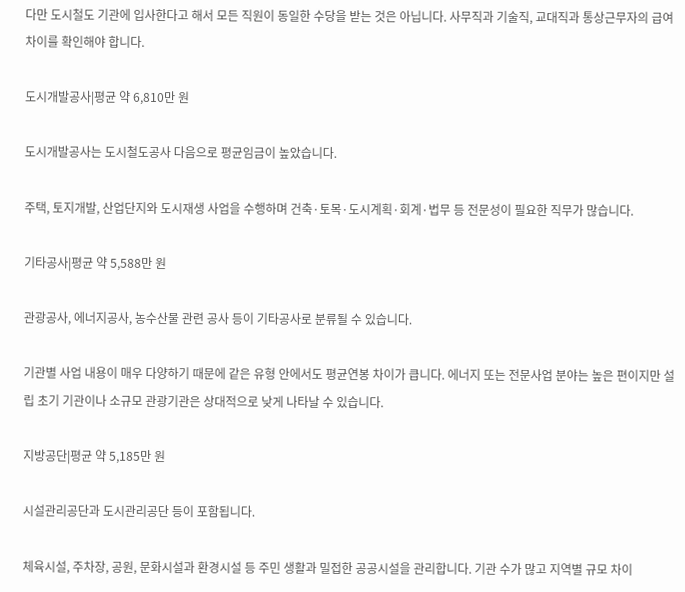다만 도시철도 기관에 입사한다고 해서 모든 직원이 동일한 수당을 받는 것은 아닙니다. 사무직과 기술직, 교대직과 통상근무자의 급여 차이를 확인해야 합니다.

도시개발공사|평균 약 6,810만 원

도시개발공사는 도시철도공사 다음으로 평균임금이 높았습니다.

주택, 토지개발, 산업단지와 도시재생 사업을 수행하며 건축·토목·도시계획·회계·법무 등 전문성이 필요한 직무가 많습니다.

기타공사|평균 약 5,588만 원

관광공사, 에너지공사, 농수산물 관련 공사 등이 기타공사로 분류될 수 있습니다.

기관별 사업 내용이 매우 다양하기 때문에 같은 유형 안에서도 평균연봉 차이가 큽니다. 에너지 또는 전문사업 분야는 높은 편이지만 설립 초기 기관이나 소규모 관광기관은 상대적으로 낮게 나타날 수 있습니다.

지방공단|평균 약 5,185만 원

시설관리공단과 도시관리공단 등이 포함됩니다.

체육시설, 주차장, 공원, 문화시설과 환경시설 등 주민 생활과 밀접한 공공시설을 관리합니다. 기관 수가 많고 지역별 규모 차이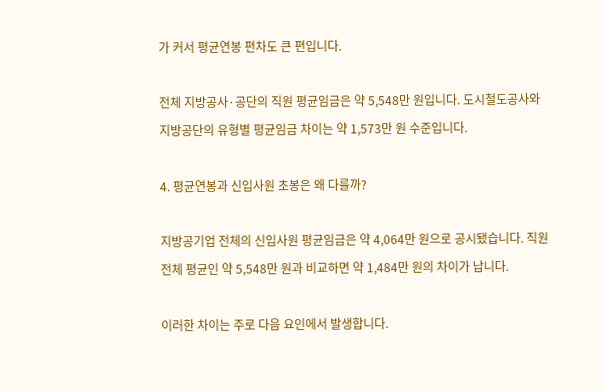가 커서 평균연봉 편차도 큰 편입니다.

전체 지방공사·공단의 직원 평균임금은 약 5,548만 원입니다. 도시철도공사와 지방공단의 유형별 평균임금 차이는 약 1,573만 원 수준입니다.

4. 평균연봉과 신입사원 초봉은 왜 다를까?

지방공기업 전체의 신입사원 평균임금은 약 4,064만 원으로 공시됐습니다. 직원 전체 평균인 약 5,548만 원과 비교하면 약 1,484만 원의 차이가 납니다.

이러한 차이는 주로 다음 요인에서 발생합니다.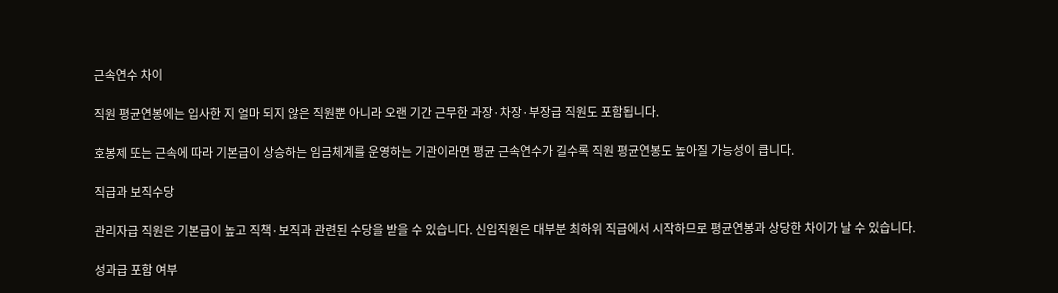근속연수 차이

직원 평균연봉에는 입사한 지 얼마 되지 않은 직원뿐 아니라 오랜 기간 근무한 과장·차장·부장급 직원도 포함됩니다.

호봉제 또는 근속에 따라 기본급이 상승하는 임금체계를 운영하는 기관이라면 평균 근속연수가 길수록 직원 평균연봉도 높아질 가능성이 큽니다.

직급과 보직수당

관리자급 직원은 기본급이 높고 직책·보직과 관련된 수당을 받을 수 있습니다. 신입직원은 대부분 최하위 직급에서 시작하므로 평균연봉과 상당한 차이가 날 수 있습니다.

성과급 포함 여부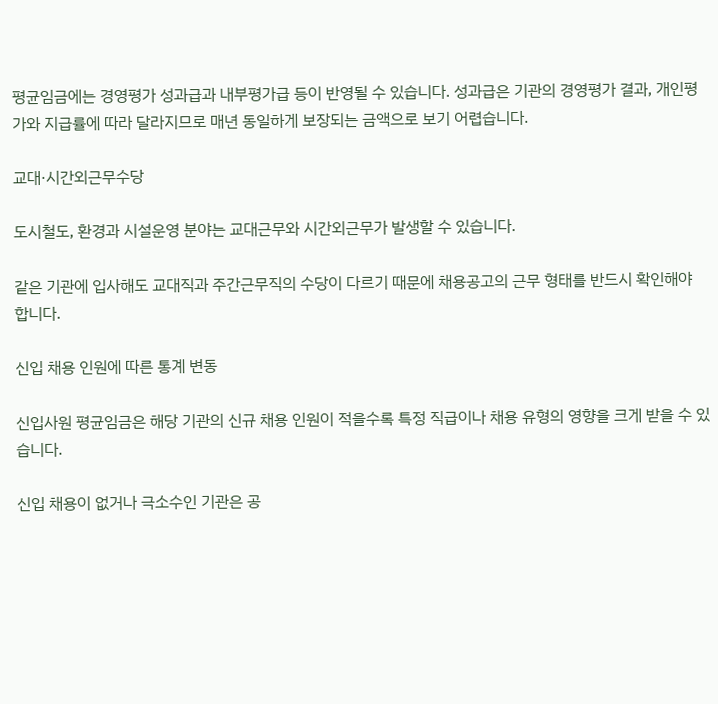평균임금에는 경영평가 성과급과 내부평가급 등이 반영될 수 있습니다. 성과급은 기관의 경영평가 결과, 개인평가와 지급률에 따라 달라지므로 매년 동일하게 보장되는 금액으로 보기 어렵습니다.

교대·시간외근무수당

도시철도, 환경과 시설운영 분야는 교대근무와 시간외근무가 발생할 수 있습니다.

같은 기관에 입사해도 교대직과 주간근무직의 수당이 다르기 때문에 채용공고의 근무 형태를 반드시 확인해야 합니다.

신입 채용 인원에 따른 통계 변동

신입사원 평균임금은 해당 기관의 신규 채용 인원이 적을수록 특정 직급이나 채용 유형의 영향을 크게 받을 수 있습니다.

신입 채용이 없거나 극소수인 기관은 공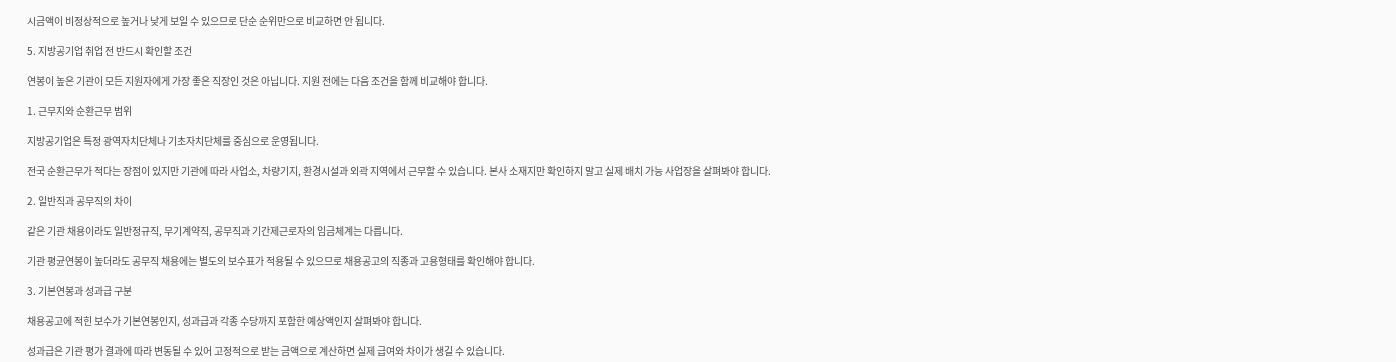시금액이 비정상적으로 높거나 낮게 보일 수 있으므로 단순 순위만으로 비교하면 안 됩니다.

5. 지방공기업 취업 전 반드시 확인할 조건

연봉이 높은 기관이 모든 지원자에게 가장 좋은 직장인 것은 아닙니다. 지원 전에는 다음 조건을 함께 비교해야 합니다.

1. 근무지와 순환근무 범위

지방공기업은 특정 광역자치단체나 기초자치단체를 중심으로 운영됩니다.

전국 순환근무가 적다는 장점이 있지만 기관에 따라 사업소, 차량기지, 환경시설과 외곽 지역에서 근무할 수 있습니다. 본사 소재지만 확인하지 말고 실제 배치 가능 사업장을 살펴봐야 합니다.

2. 일반직과 공무직의 차이

같은 기관 채용이라도 일반정규직, 무기계약직, 공무직과 기간제근로자의 임금체계는 다릅니다.

기관 평균연봉이 높더라도 공무직 채용에는 별도의 보수표가 적용될 수 있으므로 채용공고의 직종과 고용형태를 확인해야 합니다.

3. 기본연봉과 성과급 구분

채용공고에 적힌 보수가 기본연봉인지, 성과급과 각종 수당까지 포함한 예상액인지 살펴봐야 합니다.

성과급은 기관 평가 결과에 따라 변동될 수 있어 고정적으로 받는 금액으로 계산하면 실제 급여와 차이가 생길 수 있습니다.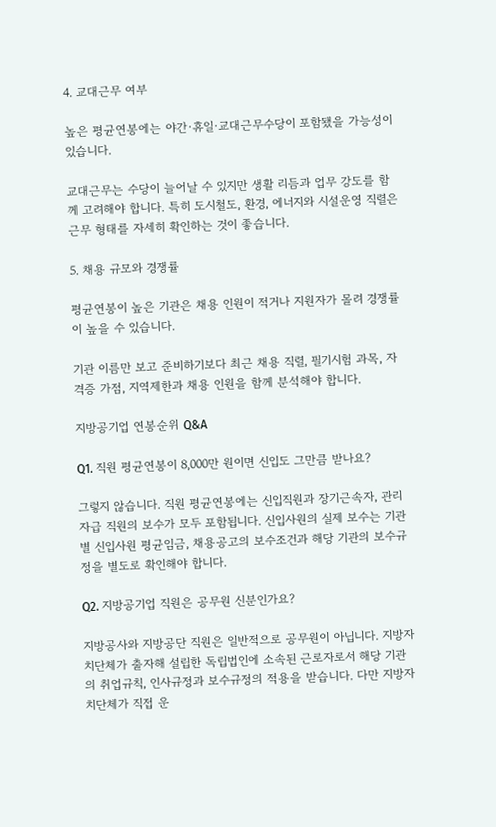4. 교대근무 여부

높은 평균연봉에는 야간·휴일·교대근무수당이 포함됐을 가능성이 있습니다.

교대근무는 수당이 늘어날 수 있지만 생활 리듬과 업무 강도를 함께 고려해야 합니다. 특히 도시철도, 환경, 에너지와 시설운영 직렬은 근무 형태를 자세히 확인하는 것이 좋습니다.

5. 채용 규모와 경쟁률

평균연봉이 높은 기관은 채용 인원이 적거나 지원자가 몰려 경쟁률이 높을 수 있습니다.

기관 이름만 보고 준비하기보다 최근 채용 직렬, 필기시험 과목, 자격증 가점, 지역제한과 채용 인원을 함께 분석해야 합니다.

지방공기업 연봉순위 Q&A

Q1. 직원 평균연봉이 8,000만 원이면 신입도 그만큼 받나요?

그렇지 않습니다. 직원 평균연봉에는 신입직원과 장기근속자, 관리자급 직원의 보수가 모두 포함됩니다. 신입사원의 실제 보수는 기관별 신입사원 평균임금, 채용공고의 보수조건과 해당 기관의 보수규정을 별도로 확인해야 합니다.

Q2. 지방공기업 직원은 공무원 신분인가요?

지방공사와 지방공단 직원은 일반적으로 공무원이 아닙니다. 지방자치단체가 출자해 설립한 독립법인에 소속된 근로자로서 해당 기관의 취업규칙, 인사규정과 보수규정의 적용을 받습니다. 다만 지방자치단체가 직접 운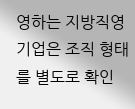영하는 지방직영기업은 조직 형태를 별도로 확인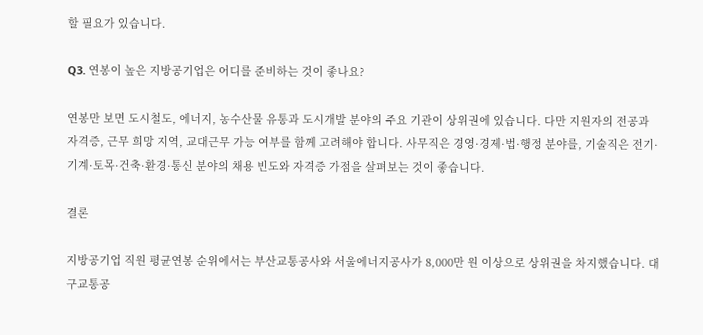할 필요가 있습니다.

Q3. 연봉이 높은 지방공기업은 어디를 준비하는 것이 좋나요?

연봉만 보면 도시철도, 에너지, 농수산물 유통과 도시개발 분야의 주요 기관이 상위권에 있습니다. 다만 지원자의 전공과 자격증, 근무 희망 지역, 교대근무 가능 여부를 함께 고려해야 합니다. 사무직은 경영·경제·법·행정 분야를, 기술직은 전기·기계·토목·건축·환경·통신 분야의 채용 빈도와 자격증 가점을 살펴보는 것이 좋습니다.

결론

지방공기업 직원 평균연봉 순위에서는 부산교통공사와 서울에너지공사가 8,000만 원 이상으로 상위권을 차지했습니다. 대구교통공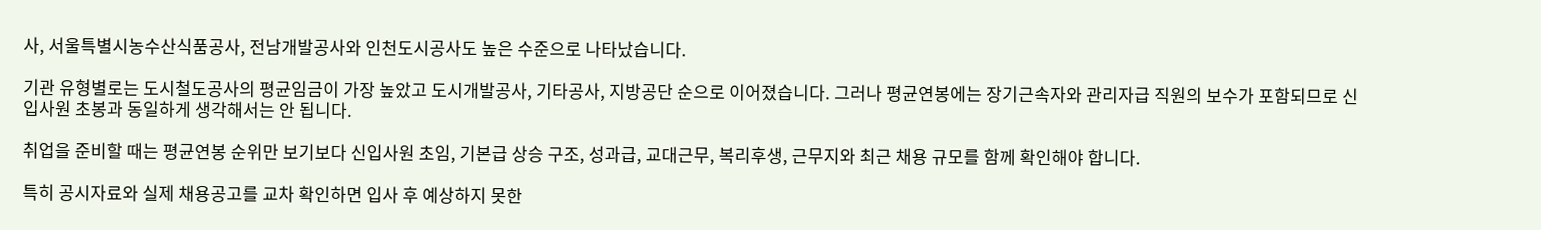사, 서울특별시농수산식품공사, 전남개발공사와 인천도시공사도 높은 수준으로 나타났습니다.

기관 유형별로는 도시철도공사의 평균임금이 가장 높았고 도시개발공사, 기타공사, 지방공단 순으로 이어졌습니다. 그러나 평균연봉에는 장기근속자와 관리자급 직원의 보수가 포함되므로 신입사원 초봉과 동일하게 생각해서는 안 됩니다.

취업을 준비할 때는 평균연봉 순위만 보기보다 신입사원 초임, 기본급 상승 구조, 성과급, 교대근무, 복리후생, 근무지와 최근 채용 규모를 함께 확인해야 합니다.

특히 공시자료와 실제 채용공고를 교차 확인하면 입사 후 예상하지 못한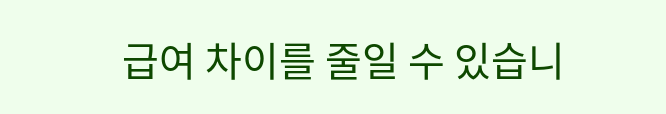급여 차이를 줄일 수 있습니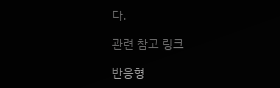다.

관련 참고 링크

반응형